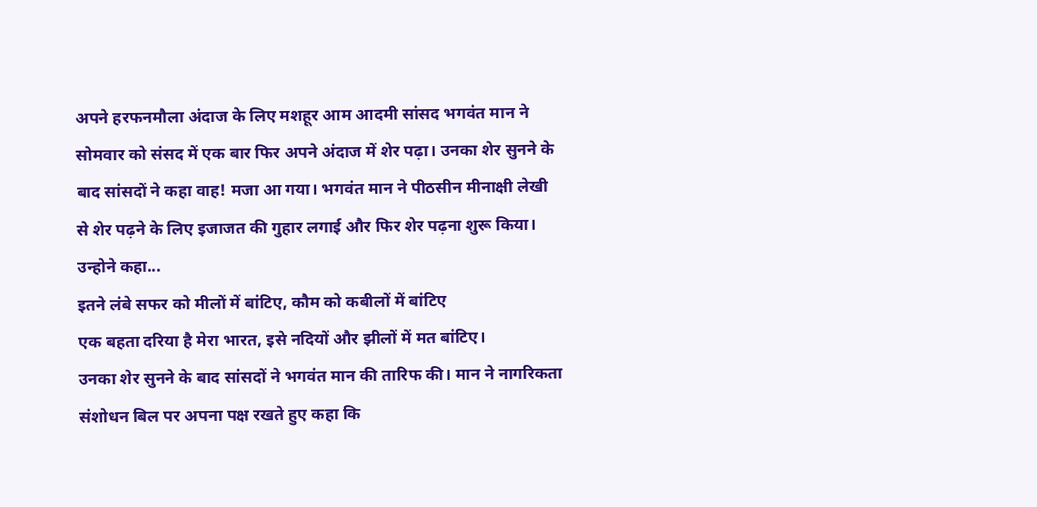अपने हरफनमौला अंदाज के लिए मशहूर आम आदमी सांसद भगवंत मान ने सोमवार को संसद में एक बार फिर अपने अंदाज में शेर पढ़ा। उनका शेर सुनने के बाद सांसदों ने कहा वाह! मजा आ गया। भगवंत मान ने पीठसीन मीनाक्षी लेखी से शेर पढ़ने के लिए इजाजत की गुहार लगाई और फिर शेर पढ़ना शुरू किया। उन्होने कहा...
इतने लंबे सफर को मीलों में बांटिए, कौम को कबीलों में बांटिए
एक बहता दरिया है मेरा भारत, इसे नदियों और झीलों में मत बांटिए।
उनका शेर सुनने के बाद सांसदों ने भगवंत मान की तारिफ की। मान ने नागरिकता संशोधन बिल पर अपना पक्ष रखते हुए कहा कि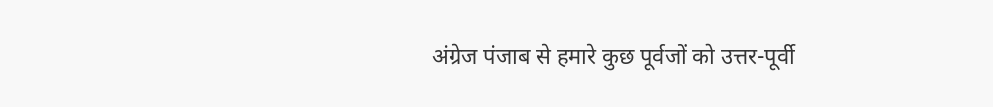अंग्रेज पंजाब से हमारे कुछ पूर्वजों को उत्तर-पूर्वी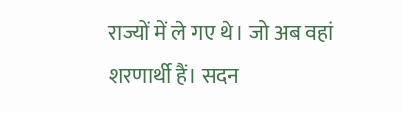राज्यों में ले गए थे। जो अब वहां शरणार्थी हैं। सदन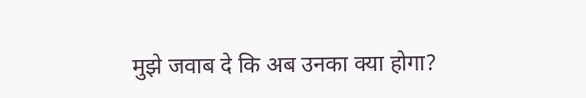मुझे जवाब दे कि अब उनका क्या होगा?